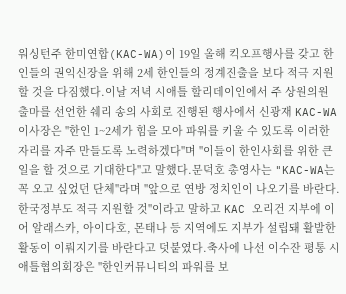워싱턴주 한미연합(KAC-WA)이 19일 올해 킥오프행사를 갖고 한인들의 권익신장을 위해 2세 한인들의 정계진출을 보다 적극 지원할 것을 다짐했다.이날 저녁 시애틀 할리데이인에서 주 상원의원 출마를 선언한 쉐리 송의 사회로 진행된 행사에서 신광재 KAC-WA 이사장은 "한인 1~2세가 힘을 모아 파워를 키울 수 있도록 이러한 자리를 자주 만들도록 노력하겠다"며 "이들이 한인사회를 위한 큰 일을 할 것으로 기대한다"고 말했다.문덕호 총영사는 "KAC-WA는 꼭 오고 싶었던 단체"라며 "앞으로 연방 정치인이 나오기를 바란다. 한국정부도 적극 지원할 것"이라고 말하고 KAC 오리건 지부에 이어 알래스카, 아이다호, 몬태나 등 지역에도 지부가 설립돼 활발한 활동이 이뤄지기를 바란다고 덧붙였다.축사에 나선 이수잔 평통 시애틀협의회장은 "한인커뮤니티의 파워를 보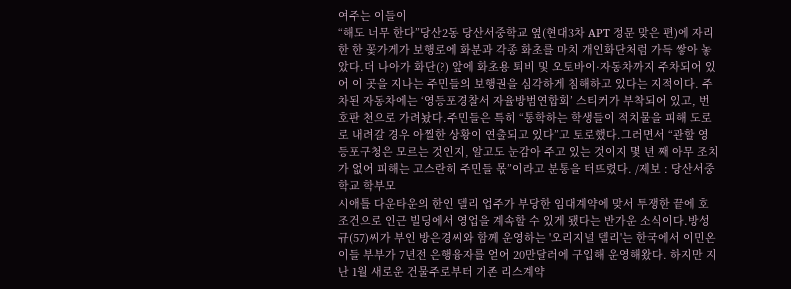여주는 이들이
“해도 너무 한다”당산2동 당산서중학교 옆(현대3차 APT 정문 맞은 편)에 자리한 한 꽃가게가 보행로에 화분과 각종 화초를 마치 개인화단처럼 가득 쌓아 놓았다.더 나아가 화단(?) 앞에 화초용 퇴비 및 오토바이·자동차까지 주차되어 있어 이 곳을 지나는 주민들의 보행권을 심각하게 침해하고 있다는 지적이다. 주차된 자동차에는 ‘영등포경찰서 자율방범연합회’ 스티커가 부착되어 있고, 번호판 천으로 가려놨다.주민들은 특히 “통학하는 학생들이 적치물을 피해 도로로 내려갈 경우 아찔한 상황이 연출되고 있다”고 토로했다.그러면서 “관할 영등포구청은 모르는 것인지, 알고도 눈감아 주고 있는 것이지 몇 년 째 아무 조치가 없어 피해는 고스란히 주민들 몫”이라고 분통을 터뜨렸다. /제보 : 당산서중학교 학부모
시애틀 다운타운의 한인 델리 업주가 부당한 임대계약에 맞서 투쟁한 끝에 호조건으로 인근 빌딩에서 영업을 계속할 수 있게 됐다는 반가운 소식이다.방성규(57)씨가 부인 방은경씨와 함께 운영하는 '오리지널 델리'는 한국에서 이민온 이들 부부가 7년전 은행융자를 얻어 20만달러에 구입해 운영해왔다. 하지만 지난 1월 새로운 건물주로부터 기존 리스계약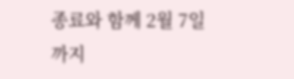종료와 함께 2월 7일까지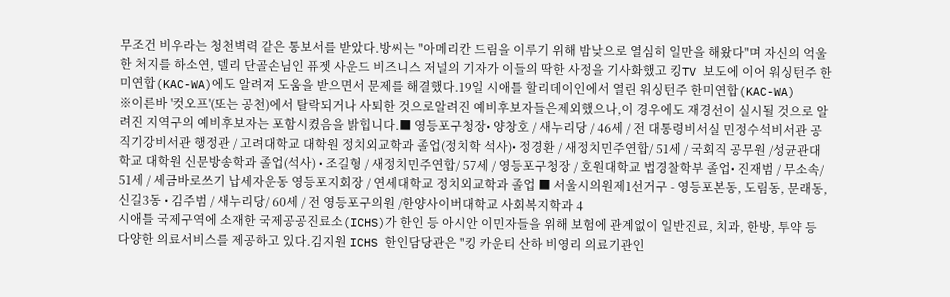무조건 비우라는 청천벽력 같은 통보서를 받았다.방씨는 "아메리칸 드림을 이루기 위해 밤낮으로 열심히 일만을 해왔다"며 자신의 억울한 처지를 하소연, 델리 단골손님인 퓨젯 사운드 비즈니스 저널의 기자가 이들의 딱한 사정을 기사화했고 킹TV 보도에 이어 워싱턴주 한미연합(KAC-WA)에도 알려져 도움을 받으면서 문제를 해결했다.19일 시애틀 할리데이인에서 열린 워싱턴주 한미연합(KAC-WA)
※이른바 '컷오프'(또는 공천)에서 탈락되거나 사퇴한 것으로알려진 예비후보자들은제외했으나,이 경우에도 재경선이 실시될 것으로 알려진 지역구의 예비후보자는 포함시켰음을 밝힙니다.■ 영등포구청장• 양창호 / 새누리당 / 46세 / 전 대통령비서실 민정수석비서관 공직기강비서관 행정관 / 고려대학교 대학원 정치외교학과 졸업(정치학 석사)• 정경환 / 새정치민주연합/ 51세 / 국회직 공무원 /성균관대학교 대학원 신문방송학과 졸업(석사) • 조길형 / 새정치민주연합/ 57세 / 영등포구청장 / 호원대학교 법경찰학부 졸업• 진재범 / 무소속/ 51세 / 세금바로쓰기 납세자운동 영등포지회장 / 연세대학교 정치외교학과 졸업 ■ 서울시의원제1선거구 - 영등포본동, 도림동, 문래동, 신길3동 • 김주범 / 새누리당/ 60세 / 전 영등포구의원 /한양사이버대학교 사회복지학과 4
시애틀 국제구역에 소재한 국제공공진료소(ICHS)가 한인 등 아시안 이민자들을 위해 보험에 관계없이 일반진료, 치과, 한방, 투약 등 다양한 의료서비스를 제공하고 있다.김지원 ICHS 한인담당관은 "킹 카운티 산하 비영리 의료기관인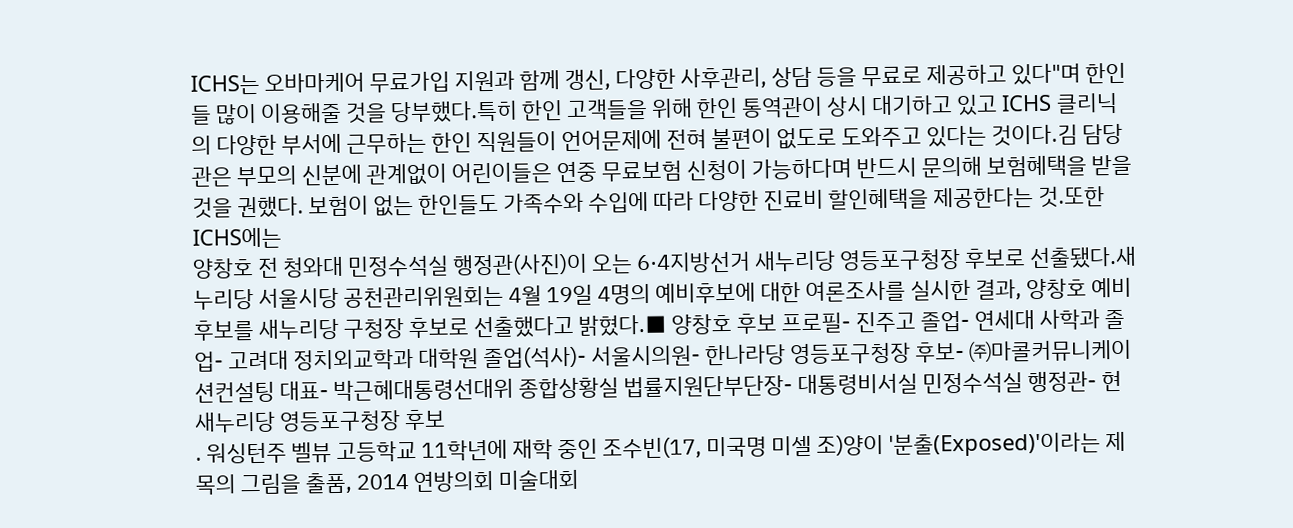ICHS는 오바마케어 무료가입 지원과 함께 갱신, 다양한 사후관리, 상담 등을 무료로 제공하고 있다"며 한인들 많이 이용해줄 것을 당부했다.특히 한인 고객들을 위해 한인 통역관이 상시 대기하고 있고 ICHS 클리닉의 다양한 부서에 근무하는 한인 직원들이 언어문제에 전혀 불편이 없도로 도와주고 있다는 것이다.김 담당관은 부모의 신분에 관계없이 어린이들은 연중 무료보험 신청이 가능하다며 반드시 문의해 보험혜택을 받을 것을 권했다. 보험이 없는 한인들도 가족수와 수입에 따라 다양한 진료비 할인혜택을 제공한다는 것.또한 ICHS에는
양창호 전 청와대 민정수석실 행정관(사진)이 오는 6·4지방선거 새누리당 영등포구청장 후보로 선출됐다.새누리당 서울시당 공천관리위원회는 4월 19일 4명의 예비후보에 대한 여론조사를 실시한 결과, 양창호 예비후보를 새누리당 구청장 후보로 선출했다고 밝혔다.■ 양창호 후보 프로필- 진주고 졸업- 연세대 사학과 졸업- 고려대 정치외교학과 대학원 졸업(석사)- 서울시의원- 한나라당 영등포구청장 후보- ㈜마콜커뮤니케이션컨설팅 대표- 박근혜대통령선대위 종합상황실 법률지원단부단장- 대통령비서실 민정수석실 행정관- 현 새누리당 영등포구청장 후보
. 워싱턴주 벨뷰 고등학교 11학년에 재학 중인 조수빈(17, 미국명 미셀 조)양이 '분출(Exposed)'이라는 제목의 그림을 출품, 2014 연방의회 미술대회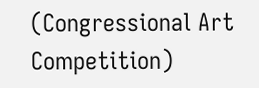(Congressional Art Competition)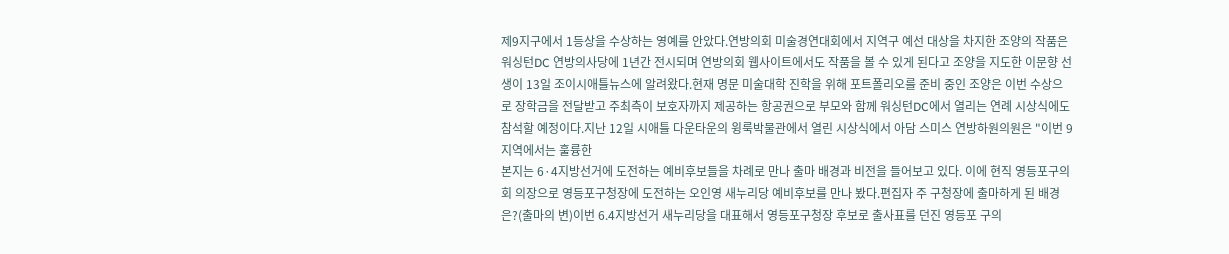제9지구에서 1등상을 수상하는 영예를 안았다.연방의회 미술경연대회에서 지역구 예선 대상을 차지한 조양의 작품은 워싱턴DC 연방의사당에 1년간 전시되며 연방의회 웹사이트에서도 작품을 볼 수 있게 된다고 조양을 지도한 이문향 선생이 13일 조이시애틀뉴스에 알려왔다.현재 명문 미술대학 진학을 위해 포트폴리오를 준비 중인 조양은 이번 수상으로 장학금을 전달받고 주최측이 보호자까지 제공하는 항공권으로 부모와 함께 워싱턴DC에서 열리는 연례 시상식에도 참석할 예정이다.지난 12일 시애틀 다운타운의 윙룩박물관에서 열린 시상식에서 아담 스미스 연방하원의원은 "이번 9지역에서는 훌륭한
본지는 6·4지방선거에 도전하는 예비후보들을 차례로 만나 출마 배경과 비전을 들어보고 있다. 이에 현직 영등포구의회 의장으로 영등포구청장에 도전하는 오인영 새누리당 예비후보를 만나 봤다.편집자 주 구청장에 출마하게 된 배경은?(출마의 변)이번 6.4지방선거 새누리당을 대표해서 영등포구청장 후보로 출사표를 던진 영등포 구의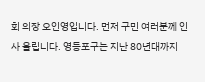회 의장 오인영입니다. 먼저 구민 여러분께 인사 올립니다. 영등포구는 지난 80년대까지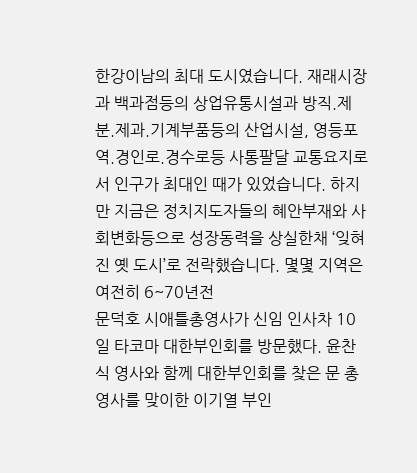한강이남의 최대 도시였습니다. 재래시장과 백과점등의 상업유통시설과 방직.제분.제과.기계부품등의 산업시설, 영등포역.경인로.경수로등 사통팔달 교통요지로서 인구가 최대인 때가 있었습니다. 하지만 지금은 정치지도자들의 혜안부재와 사회변화등으로 성장동력을 상실한채 ‘잊혀진 옛 도시’로 전락했습니다. 몇몇 지역은 여전히 6~70년전
문덕호 시애틀총영사가 신임 인사차 10일 타코마 대한부인회를 방문했다. 윤찬식 영사와 함께 대한부인회를 찾은 문 총영사를 맞이한 이기열 부인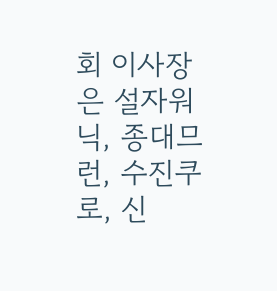회 이사장은 설자워닉, 종대므런, 수진쿠로, 신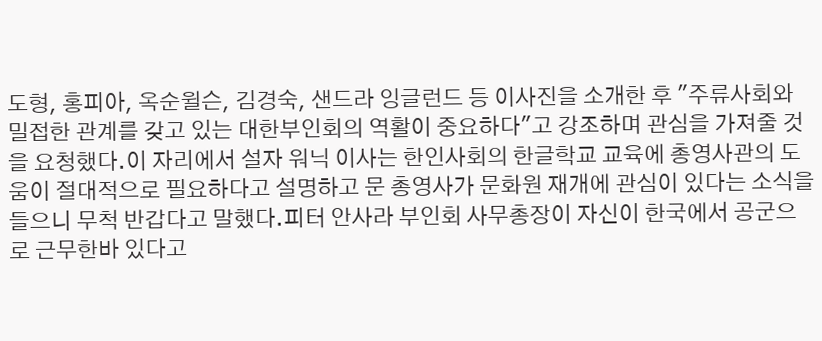도형, 홍피아, 옥순윌슨, 김경숙, 샌드라 잉글런드 등 이사진을 소개한 후 "주류사회와 밀접한 관계를 갖고 있는 대한부인회의 역활이 중요하다"고 강조하며 관심을 가져줄 것을 요청했다.이 자리에서 설자 워닉 이사는 한인사회의 한글학교 교육에 총영사관의 도움이 절대적으로 필요하다고 설명하고 문 총영사가 문화원 재개에 관심이 있다는 소식을 들으니 무척 반갑다고 말했다.피터 안사라 부인회 사무총장이 자신이 한국에서 공군으로 근무한바 있다고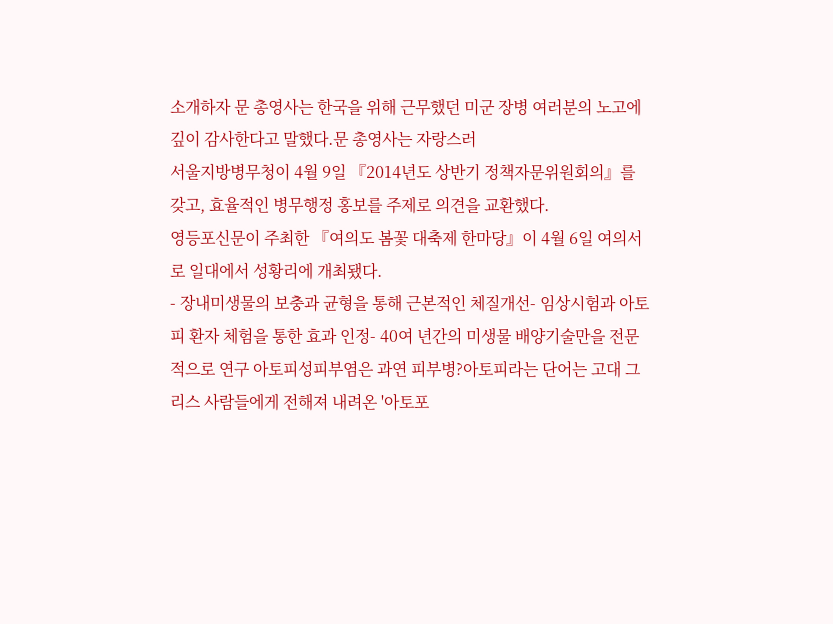소개하자 문 총영사는 한국을 위해 근무했던 미군 장병 여러분의 노고에 깊이 감사한다고 말했다.문 총영사는 자랑스러
서울지방병무청이 4월 9일 『2014년도 상반기 정책자문위원회의』를 갖고, 효율적인 병무행정 홍보를 주제로 의견을 교환했다.
영등포신문이 주최한 『여의도 봄꽃 대축제 한마당』이 4월 6일 여의서로 일대에서 성황리에 개최됐다.
- 장내미생물의 보충과 균형을 통해 근본적인 체질개선- 임상시험과 아토피 환자 체험을 통한 효과 인정- 40여 년간의 미생물 배양기술만을 전문적으로 연구 아토피성피부염은 과연 피부병?아토피라는 단어는 고대 그리스 사람들에게 전해져 내려온 '아토포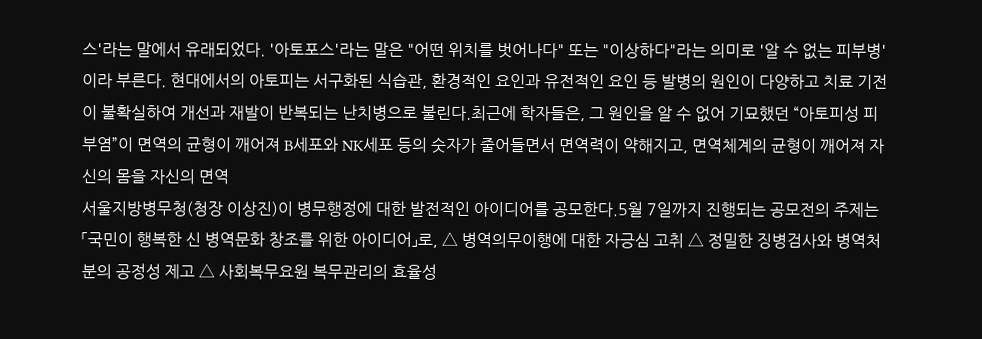스'라는 말에서 유래되었다. '아토포스'라는 말은 "어떤 위치를 벗어나다" 또는 "이상하다"라는 의미로 '알 수 없는 피부병'이라 부른다. 현대에서의 아토피는 서구화된 식습관, 환경적인 요인과 유전적인 요인 등 발병의 원인이 다양하고 치료 기전이 불확실하여 개선과 재발이 반복되는 난치병으로 불린다.최근에 학자들은, 그 원인을 알 수 없어 기묘했던 “아토피성 피부염”이 면역의 균형이 깨어져 B세포와 NK세포 등의 숫자가 줄어들면서 면역력이 약해지고, 면역체계의 균형이 깨어져 자신의 몸을 자신의 면역
서울지방병무청(청장 이상진)이 병무행정에 대한 발전적인 아이디어를 공모한다.5월 7일까지 진행되는 공모전의 주제는 「국민이 행복한 신 병역문화 창조를 위한 아이디어」로, △ 병역의무이행에 대한 자긍심 고취 △ 정밀한 징병검사와 병역처분의 공정성 제고 △ 사회복무요원 복무관리의 효율성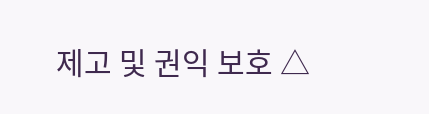제고 및 권익 보호 △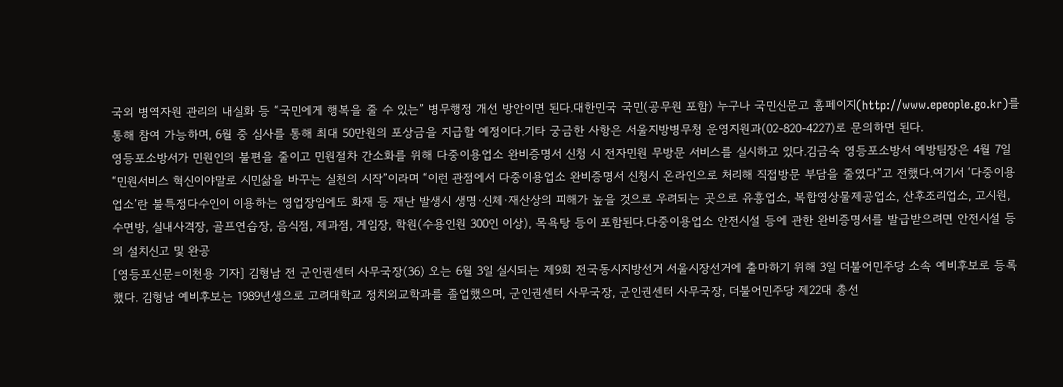국외 병역자원 관리의 내실화 등 “국민에게 행복을 줄 수 있는” 병무행정 개선 방안이면 된다.대한민국 국민(공무원 포함) 누구나 국민신문고 홈페이지(http://www.epeople.go.kr)를 통해 참여 가능하며, 6월 중 심사를 통해 최대 50만원의 포상금을 지급할 예정이다.기타 궁금한 사항은 서울지방병무청 운영지원과(02-820-4227)로 문의하면 된다.
영등포소방서가 민원인의 불편을 줄이고 민원절차 간소화를 위해 다중이용업소 완비증명서 신청 시 전자민원 무방문 서비스를 실시하고 있다.김금숙 영등포소방서 예방팀장은 4월 7일 “민원서비스 혁신이야말로 시민삶을 바꾸는 실천의 시작”이라며 “이런 관점에서 다중이용업소 완비증명서 신청시 온라인으로 처리해 직접방문 부담을 줄였다”고 전했다.여기서 ‘다중이용업소’란 불특정다수인이 이용하는 영업장임에도 화재 등 재난 발생시 생명·신체·재산상의 피해가 높을 것으로 우려되는 곳으로 유흥업소, 복합영상물제공업소, 산후조리업소, 고시원, 수면방, 실내사격장, 골프연습장, 음식점, 제과점, 게임장, 학원(수용인원 300인 이상), 목욕탕 등이 포함된다.다중이용업소 안전시설 등에 관한 완비증명서를 발급받으려면 안전시설 등의 설치신고 및 완공
[영등포신문=이천용 기자] 김형남 전 군인권센터 사무국장(36) 오는 6월 3일 실시되는 제9회 전국동시지방선거 서울시장선거에 출마하기 위해 3일 더불어민주당 소속 예비후보로 등록했다. 김형남 예비후보는 1989년생으로 고려대학교 정치외교학과를 졸업했으며, 군인권센터 사무국장, 군인권센터 사무국장, 더불어민주당 제22대 총선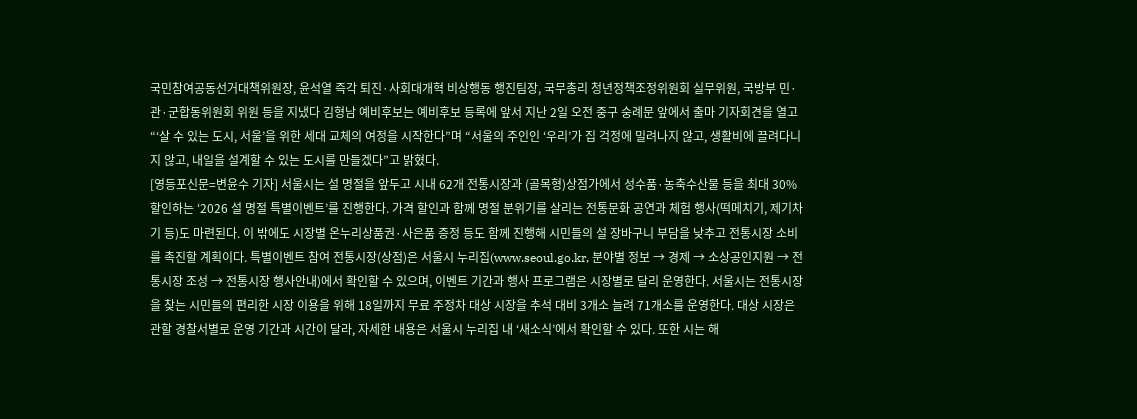국민참여공동선거대책위원장, 윤석열 즉각 퇴진·사회대개혁 비상행동 행진팀장, 국무총리 청년정책조정위원회 실무위원, 국방부 민·관·군합동위원회 위원 등을 지냈다 김형남 예비후보는 예비후보 등록에 앞서 지난 2일 오전 중구 숭례문 앞에서 출마 기자회견을 열고 “‘살 수 있는 도시, 서울’을 위한 세대 교체의 여정을 시작한다”며 “서울의 주인인 ‘우리’가 집 걱정에 밀려나지 않고, 생활비에 끌려다니지 않고, 내일을 설계할 수 있는 도시를 만들겠다”고 밝혔다.
[영등포신문=변윤수 기자] 서울시는 설 명절을 앞두고 시내 62개 전통시장과 (골목형)상점가에서 성수품·농축수산물 등을 최대 30% 할인하는 ‘2026 설 명절 특별이벤트’를 진행한다. 가격 할인과 함께 명절 분위기를 살리는 전통문화 공연과 체험 행사(떡메치기, 제기차기 등)도 마련된다. 이 밖에도 시장별 온누리상품권·사은품 증정 등도 함께 진행해 시민들의 설 장바구니 부담을 낮추고 전통시장 소비를 촉진할 계획이다. 특별이벤트 참여 전통시장(상점)은 서울시 누리집(www.seoul.go.kr, 분야별 정보 → 경제 → 소상공인지원 → 전통시장 조성 → 전통시장 행사안내)에서 확인할 수 있으며, 이벤트 기간과 행사 프로그램은 시장별로 달리 운영한다. 서울시는 전통시장을 찾는 시민들의 편리한 시장 이용을 위해 18일까지 무료 주정차 대상 시장을 추석 대비 3개소 늘려 71개소를 운영한다. 대상 시장은 관할 경찰서별로 운영 기간과 시간이 달라, 자세한 내용은 서울시 누리집 내 ‘새소식’에서 확인할 수 있다. 또한 시는 해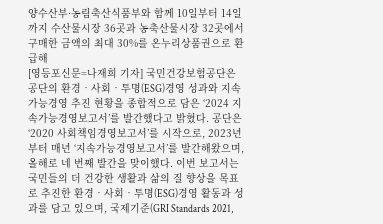양수산부·농림축산식품부와 함께 10일부터 14일까지 수산물시장 36곳과 농축산물시장 32곳에서 구매한 금액의 최대 30%를 온누리상품권으로 환급해
[영등포신문=나재희 기자] 국민건강보험공단은 공단의 환경‧사회‧투명(ESG)경영 성과와 지속가능경영 추진 현황을 종합적으로 담은 ‘2024 지속가능경영보고서’를 발간했다고 밝혔다. 공단은 ‘2020 사회책임경영보고서’를 시작으로, 2023년부터 매년 ‘지속가능경영보고서’를 발간해왔으며, 올해로 네 번째 발간을 맞이했다. 이번 보고서는 국민들의 더 건강한 생활과 삶의 질 향상을 목표로 추진한 환경‧사회‧투명(ESG)경영 활동과 성과를 담고 있으며, 국제기준(GRI Standards 2021,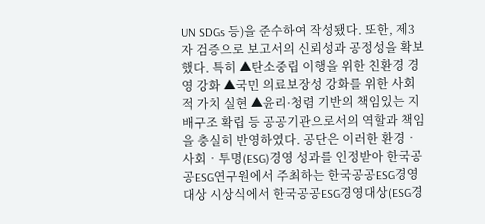UN SDGs 등)을 준수하여 작성됐다. 또한, 제3자 검증으로 보고서의 신뢰성과 공정성을 확보했다. 특히 ▲탄소중립 이행을 위한 친환경 경영 강화 ▲국민 의료보장성 강화를 위한 사회적 가치 실현 ▲윤리·청렴 기반의 책임있는 지배구조 확립 등 공공기관으로서의 역할과 책임을 충실히 반영하였다. 공단은 이러한 환경‧사회‧투명(ESG)경영 성과를 인정받아 한국공공ESG연구원에서 주최하는 한국공공ESG경영대상 시상식에서 한국공공ESG경영대상(ESG경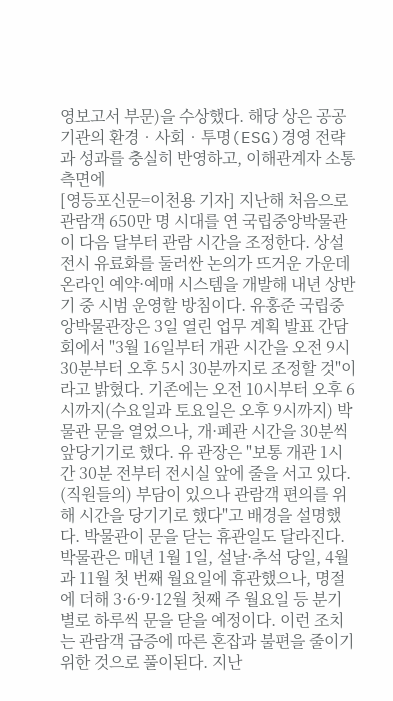영보고서 부문)을 수상했다. 해당 상은 공공기관의 환경‧사회‧투명(ESG)경영 전략과 성과를 충실히 반영하고, 이해관계자 소통 측면에
[영등포신문=이천용 기자] 지난해 처음으로 관람객 650만 명 시대를 연 국립중앙박물관이 다음 달부터 관람 시간을 조정한다. 상설 전시 유료화를 둘러싼 논의가 뜨거운 가운데 온라인 예약·예매 시스템을 개발해 내년 상반기 중 시범 운영할 방침이다. 유홍준 국립중앙박물관장은 3일 열린 업무 계획 발표 간담회에서 "3월 16일부터 개관 시간을 오전 9시 30분부터 오후 5시 30분까지로 조정할 것"이라고 밝혔다. 기존에는 오전 10시부터 오후 6시까지(수요일과 토요일은 오후 9시까지) 박물관 문을 열었으나, 개·폐관 시간을 30분씩 앞당기기로 했다. 유 관장은 "보통 개관 1시간 30분 전부터 전시실 앞에 줄을 서고 있다. (직원들의) 부담이 있으나 관람객 편의를 위해 시간을 당기기로 했다"고 배경을 설명했다. 박물관이 문을 닫는 휴관일도 달라진다. 박물관은 매년 1월 1일, 설날·추석 당일, 4월과 11월 첫 번째 월요일에 휴관했으나, 명절에 더해 3·6·9·12월 첫째 주 월요일 등 분기별로 하루씩 문을 닫을 예정이다. 이런 조치는 관람객 급증에 따른 혼잡과 불편을 줄이기 위한 것으로 풀이된다. 지난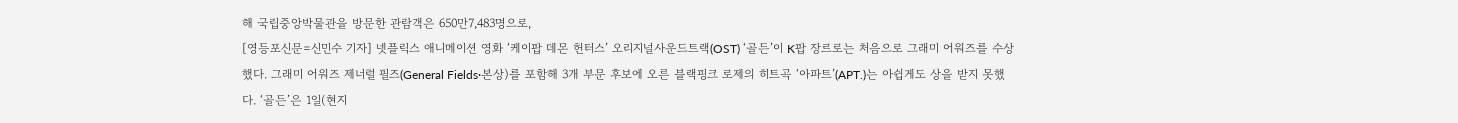해 국립중앙박물관을 방문한 관람객은 650만7,483명으로,
[영등포신문=신민수 기자] 넷플릭스 애니메이션 영화 ‘케이팝 데몬 헌터스’ 오리지널사운드트랙(OST) ‘골든’이 K팝 장르로는 처음으로 그래미 어워즈를 수상했다. 그래미 어워즈 제너럴 필즈(General Fields·본상)를 포함해 3개 부문 후보에 오른 블랙핑크 로제의 히트곡 ‘아파트’(APT.)는 아쉽게도 상을 받지 못했다. ‘골든’은 1일(현지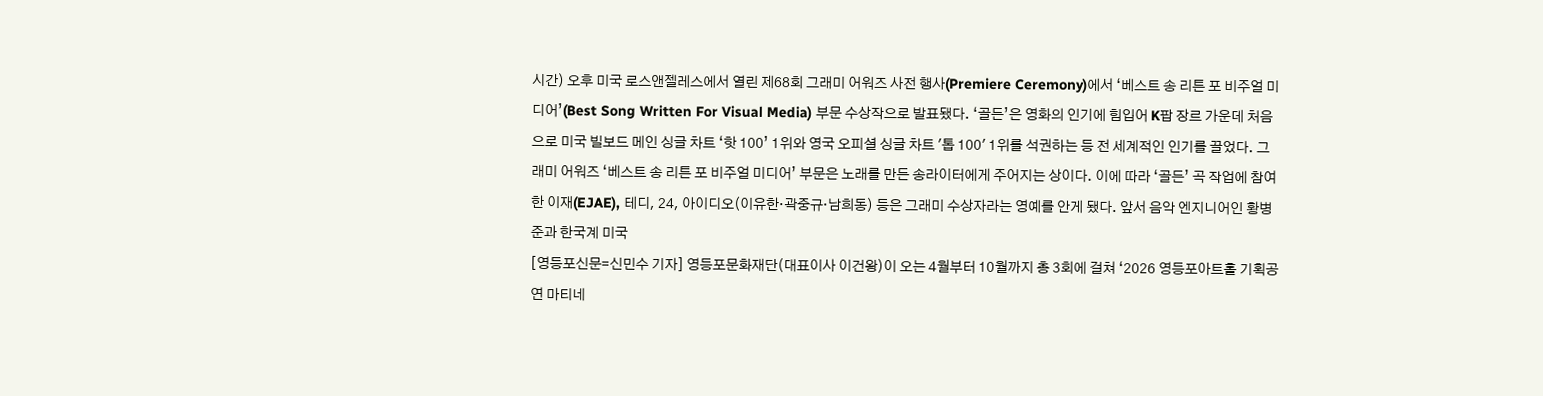시간) 오후 미국 로스앤젤레스에서 열린 제68회 그래미 어워즈 사전 행사(Premiere Ceremony)에서 ‘베스트 송 리튼 포 비주얼 미디어’(Best Song Written For Visual Media) 부문 수상작으로 발표됐다. ‘골든’은 영화의 인기에 힘입어 K팝 장르 가운데 처음으로 미국 빌보드 메인 싱글 차트 ‘핫 100’ 1위와 영국 오피셜 싱글 차트 '톱 100' 1위를 석권하는 등 전 세계적인 인기를 끌었다. 그래미 어워즈 ‘베스트 송 리튼 포 비주얼 미디어’ 부문은 노래를 만든 송라이터에게 주어지는 상이다. 이에 따라 ‘골든’ 곡 작업에 참여한 이재(EJAE), 테디, 24, 아이디오(이유한·곽중규·남희동) 등은 그래미 수상자라는 영예를 안게 됐다. 앞서 음악 엔지니어인 황병준과 한국계 미국
[영등포신문=신민수 기자] 영등포문화재단(대표이사 이건왕)이 오는 4월부터 10월까지 총 3회에 걸쳐 ‘2026 영등포아트홀 기획공연 마티네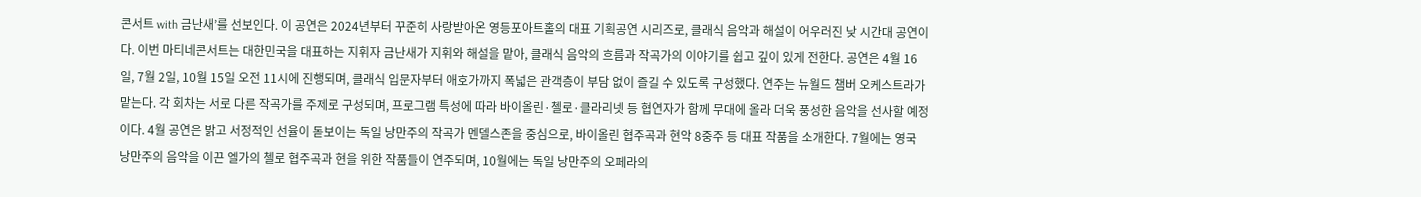콘서트 with 금난새’를 선보인다. 이 공연은 2024년부터 꾸준히 사랑받아온 영등포아트홀의 대표 기획공연 시리즈로, 클래식 음악과 해설이 어우러진 낮 시간대 공연이다. 이번 마티네콘서트는 대한민국을 대표하는 지휘자 금난새가 지휘와 해설을 맡아, 클래식 음악의 흐름과 작곡가의 이야기를 쉽고 깊이 있게 전한다. 공연은 4월 16일, 7월 2일, 10월 15일 오전 11시에 진행되며, 클래식 입문자부터 애호가까지 폭넓은 관객층이 부담 없이 즐길 수 있도록 구성했다. 연주는 뉴월드 챔버 오케스트라가 맡는다. 각 회차는 서로 다른 작곡가를 주제로 구성되며, 프로그램 특성에 따라 바이올린·첼로·클라리넷 등 협연자가 함께 무대에 올라 더욱 풍성한 음악을 선사할 예정이다. 4월 공연은 밝고 서정적인 선율이 돋보이는 독일 낭만주의 작곡가 멘델스존을 중심으로, 바이올린 협주곡과 현악 8중주 등 대표 작품을 소개한다. 7월에는 영국 낭만주의 음악을 이끈 엘가의 첼로 협주곡과 현을 위한 작품들이 연주되며, 10월에는 독일 낭만주의 오페라의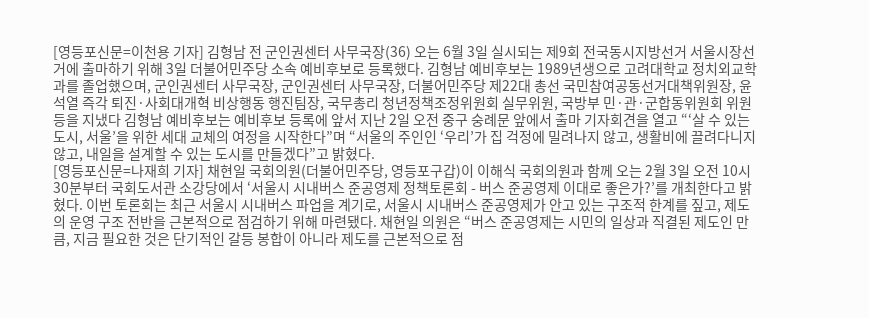[영등포신문=이천용 기자] 김형남 전 군인권센터 사무국장(36) 오는 6월 3일 실시되는 제9회 전국동시지방선거 서울시장선거에 출마하기 위해 3일 더불어민주당 소속 예비후보로 등록했다. 김형남 예비후보는 1989년생으로 고려대학교 정치외교학과를 졸업했으며, 군인권센터 사무국장, 군인권센터 사무국장, 더불어민주당 제22대 총선 국민참여공동선거대책위원장, 윤석열 즉각 퇴진·사회대개혁 비상행동 행진팀장, 국무총리 청년정책조정위원회 실무위원, 국방부 민·관·군합동위원회 위원 등을 지냈다 김형남 예비후보는 예비후보 등록에 앞서 지난 2일 오전 중구 숭례문 앞에서 출마 기자회견을 열고 “‘살 수 있는 도시, 서울’을 위한 세대 교체의 여정을 시작한다”며 “서울의 주인인 ‘우리’가 집 걱정에 밀려나지 않고, 생활비에 끌려다니지 않고, 내일을 설계할 수 있는 도시를 만들겠다”고 밝혔다.
[영등포신문=나재희 기자] 채현일 국회의원(더불어민주당, 영등포구갑)이 이해식 국회의원과 함께 오는 2월 3일 오전 10시 30분부터 국회도서관 소강당에서 ‘서울시 시내버스 준공영제 정책토론회 - 버스 준공영제 이대로 좋은가?’를 개최한다고 밝혔다. 이번 토론회는 최근 서울시 시내버스 파업을 계기로, 서울시 시내버스 준공영제가 안고 있는 구조적 한계를 짚고, 제도의 운영 구조 전반을 근본적으로 점검하기 위해 마련됐다. 채현일 의원은 “버스 준공영제는 시민의 일상과 직결된 제도인 만큼, 지금 필요한 것은 단기적인 갈등 봉합이 아니라 제도를 근본적으로 점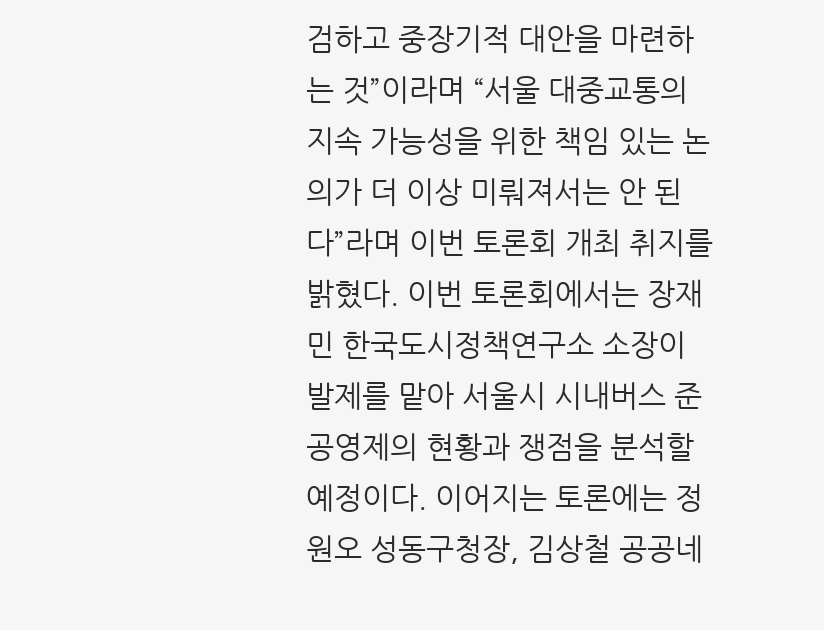검하고 중장기적 대안을 마련하는 것”이라며 “서울 대중교통의 지속 가능성을 위한 책임 있는 논의가 더 이상 미뤄져서는 안 된다”라며 이번 토론회 개최 취지를 밝혔다. 이번 토론회에서는 장재민 한국도시정책연구소 소장이 발제를 맡아 서울시 시내버스 준공영제의 현황과 쟁점을 분석할 예정이다. 이어지는 토론에는 정원오 성동구청장, 김상철 공공네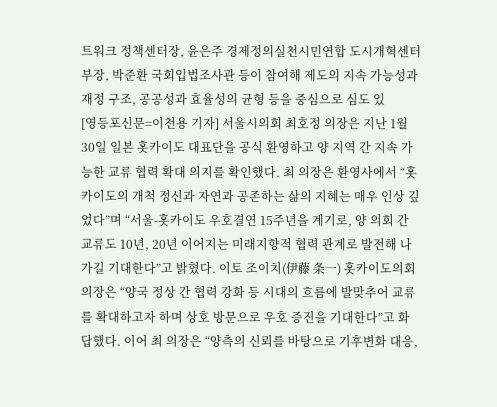트워크 정책센터장, 윤은주 경제정의실천시민연합 도시개혁센터 부장, 박준환 국회입법조사관 등이 참여해 제도의 지속 가능성과 재정 구조, 공공성과 효율성의 균형 등을 중심으로 심도 있
[영등포신문=이천용 기자] 서울시의회 최호정 의장은 지난 1월 30일 일본 홋카이도 대표단을 공식 환영하고 양 지역 간 지속 가능한 교류 협력 확대 의지를 확인했다. 최 의장은 환영사에서 “홋카이도의 개척 정신과 자연과 공존하는 삶의 지혜는 매우 인상 깊었다”며 “서울-홋카이도 우호결연 15주년을 계기로, 양 의회 간 교류도 10년, 20년 이어지는 미래지향적 협력 관계로 발전해 나가길 기대한다”고 밝혔다. 이토 조이치(伊藤 条一) 홋카이도의회 의장은 “양국 정상 간 협력 강화 등 시대의 흐름에 발맞추어 교류를 확대하고자 하며 상호 방문으로 우호 증진을 기대한다”고 화답했다. 이어 최 의장은 “양측의 신뢰를 바탕으로 기후변화 대응,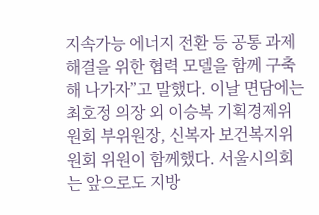지속가능 에너지 전환 등 공통 과제 해결을 위한 협력 모델을 함께 구축해 나가자”고 말했다. 이날 면담에는 최호정 의장 외 이승복 기획경제위원회 부위원장, 신복자 보건복지위원회 위원이 함께했다. 서울시의회는 앞으로도 지방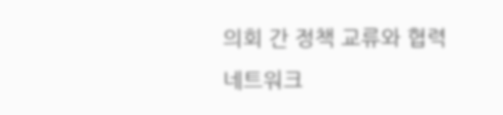의회 간 정책 교류와 협력 네트워크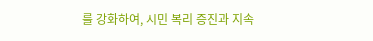를 강화하여, 시민 복리 증진과 지속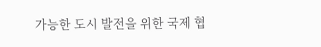가능한 도시 발전을 위한 국제 협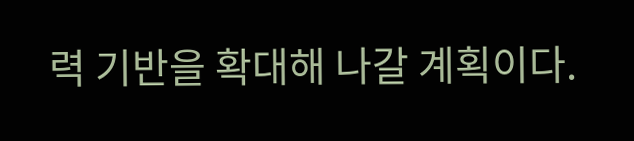력 기반을 확대해 나갈 계획이다.